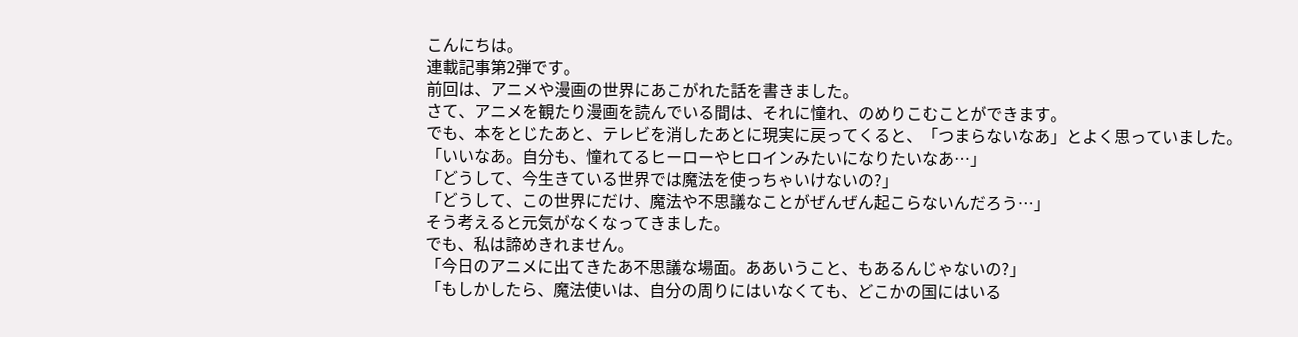こんにちは。
連載記事第2弾です。
前回は、アニメや漫画の世界にあこがれた話を書きました。
さて、アニメを観たり漫画を読んでいる間は、それに憧れ、のめりこむことができます。
でも、本をとじたあと、テレビを消したあとに現実に戻ってくると、「つまらないなあ」とよく思っていました。
「いいなあ。自分も、憧れてるヒーローやヒロインみたいになりたいなあ…」
「どうして、今生きている世界では魔法を使っちゃいけないの?」
「どうして、この世界にだけ、魔法や不思議なことがぜんぜん起こらないんだろう…」
そう考えると元気がなくなってきました。
でも、私は諦めきれません。
「今日のアニメに出てきたあ不思議な場面。ああいうこと、もあるんじゃないの?」
「もしかしたら、魔法使いは、自分の周りにはいなくても、どこかの国にはいる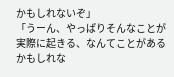かもしれないぞ」
「うーん、やっぱりそんなことが実際に起きる、なんてことがあるかもしれな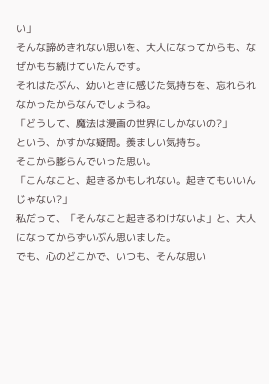い」
そんな諦めきれない思いを、大人になってからも、なぜかもち続けていたんです。
それはたぶん、幼いときに感じた気持ちを、忘れられなかったからなんでしょうね。
「どうして、魔法は漫画の世界にしかないの?」
という、かすかな疑問。羨ましい気持ち。
そこから膨らんでいった思い。
「こんなこと、起きるかもしれない。起きてもいいんじゃない?」
私だって、「そんなこと起きるわけないよ」と、大人になってからずいぶん思いました。
でも、心のどこかで、いつも、そんな思い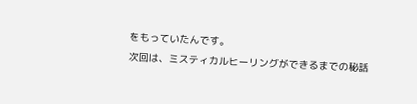をもっていたんです。
次回は、ミスティカルヒーリングができるまでの秘話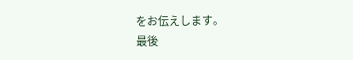をお伝えします。
最後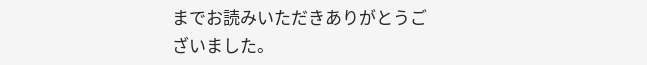までお読みいただきありがとうございました。